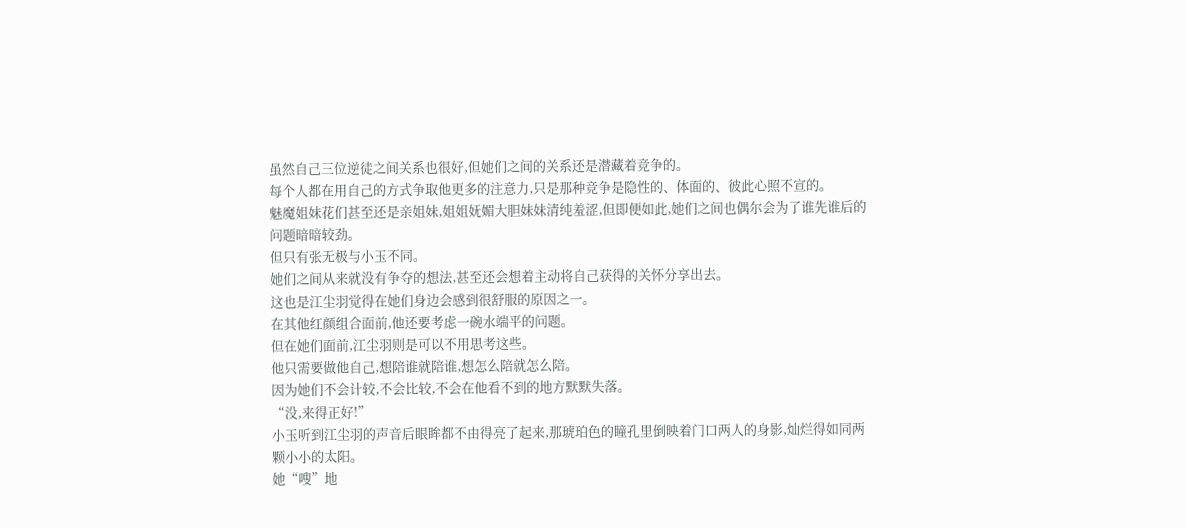虽然自己三位逆徒之间关系也很好,但她们之间的关系还是潜藏着竞争的。
每个人都在用自己的方式争取他更多的注意力,只是那种竞争是隐性的、体面的、彼此心照不宣的。
魅魔姐妹花们甚至还是亲姐妹,姐姐妩媚大胆妹妹清纯羞涩,但即便如此,她们之间也偶尔会为了谁先谁后的问题暗暗较劲。
但只有张无极与小玉不同。
她们之间从来就没有争夺的想法,甚至还会想着主动将自己获得的关怀分享出去。
这也是江尘羽觉得在她们身边会感到很舒服的原因之一。
在其他红颜组合面前,他还要考虑一碗水端平的问题。
但在她们面前,江尘羽则是可以不用思考这些。
他只需要做他自己,想陪谁就陪谁,想怎么陪就怎么陪。
因为她们不会计较,不会比较,不会在他看不到的地方默默失落。
“没,来得正好!”
小玉听到江尘羽的声音后眼眸都不由得亮了起来,那琥珀色的瞳孔里倒映着门口两人的身影,灿烂得如同两颗小小的太阳。
她“嗖”地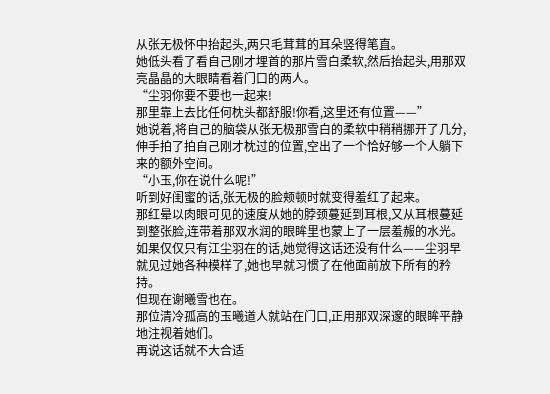从张无极怀中抬起头,两只毛茸茸的耳朵竖得笔直。
她低头看了看自己刚才埋首的那片雪白柔软,然后抬起头,用那双亮晶晶的大眼睛看着门口的两人。
“尘羽你要不要也一起来!
那里靠上去比任何枕头都舒服!你看,这里还有位置——”
她说着,将自己的脑袋从张无极那雪白的柔软中稍稍挪开了几分,伸手拍了拍自己刚才枕过的位置,空出了一个恰好够一个人躺下来的额外空间。
“小玉,你在说什么呢!”
听到好闺蜜的话,张无极的脸颊顿时就变得羞红了起来。
那红晕以肉眼可见的速度从她的脖颈蔓延到耳根,又从耳根蔓延到整张脸,连带着那双水润的眼眸里也蒙上了一层羞赧的水光。
如果仅仅只有江尘羽在的话,她觉得这话还没有什么——尘羽早就见过她各种模样了,她也早就习惯了在他面前放下所有的矜持。
但现在谢曦雪也在。
那位清冷孤高的玉曦道人就站在门口,正用那双深邃的眼眸平静地注视着她们。
再说这话就不大合适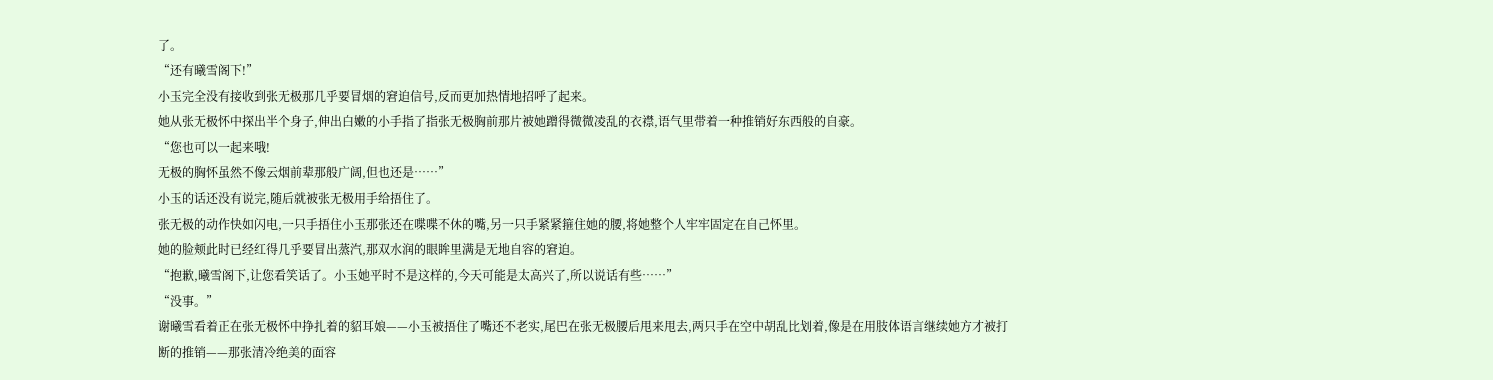了。
“还有曦雪阁下!”
小玉完全没有接收到张无极那几乎要冒烟的窘迫信号,反而更加热情地招呼了起来。
她从张无极怀中探出半个身子,伸出白嫩的小手指了指张无极胸前那片被她蹭得微微凌乱的衣襟,语气里带着一种推销好东西般的自豪。
“您也可以一起来哦!
无极的胸怀虽然不像云烟前辈那般广阔,但也还是……”
小玉的话还没有说完,随后就被张无极用手给捂住了。
张无极的动作快如闪电,一只手捂住小玉那张还在喋喋不休的嘴,另一只手紧紧箍住她的腰,将她整个人牢牢固定在自己怀里。
她的脸颊此时已经红得几乎要冒出蒸汽,那双水润的眼眸里满是无地自容的窘迫。
“抱歉,曦雪阁下,让您看笑话了。小玉她平时不是这样的,今天可能是太高兴了,所以说话有些……”
“没事。”
谢曦雪看着正在张无极怀中挣扎着的貂耳娘——小玉被捂住了嘴还不老实,尾巴在张无极腰后甩来甩去,两只手在空中胡乱比划着,像是在用肢体语言继续她方才被打断的推销——那张清冷绝美的面容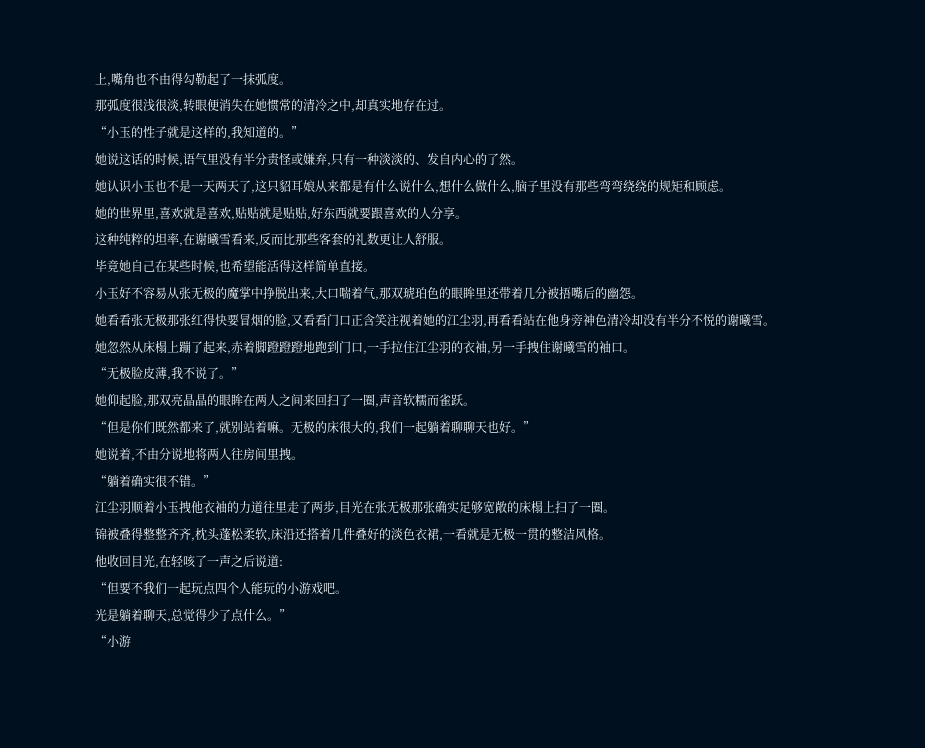上,嘴角也不由得勾勒起了一抹弧度。
那弧度很浅很淡,转眼便消失在她惯常的清冷之中,却真实地存在过。
“小玉的性子就是这样的,我知道的。”
她说这话的时候,语气里没有半分责怪或嫌弃,只有一种淡淡的、发自内心的了然。
她认识小玉也不是一天两天了,这只貂耳娘从来都是有什么说什么,想什么做什么,脑子里没有那些弯弯绕绕的规矩和顾虑。
她的世界里,喜欢就是喜欢,贴贴就是贴贴,好东西就要跟喜欢的人分享。
这种纯粹的坦率,在谢曦雪看来,反而比那些客套的礼数更让人舒服。
毕竟她自己在某些时候,也希望能活得这样简单直接。
小玉好不容易从张无极的魔掌中挣脱出来,大口喘着气,那双琥珀色的眼眸里还带着几分被捂嘴后的幽怨。
她看看张无极那张红得快要冒烟的脸,又看看门口正含笑注视着她的江尘羽,再看看站在他身旁神色清冷却没有半分不悦的谢曦雪。
她忽然从床榻上蹦了起来,赤着脚蹬蹬蹬地跑到门口,一手拉住江尘羽的衣袖,另一手拽住谢曦雪的袖口。
“无极脸皮薄,我不说了。”
她仰起脸,那双亮晶晶的眼眸在两人之间来回扫了一圈,声音软糯而雀跃。
“但是你们既然都来了,就别站着嘛。无极的床很大的,我们一起躺着聊聊天也好。”
她说着,不由分说地将两人往房间里拽。
“躺着确实很不错。”
江尘羽顺着小玉拽他衣袖的力道往里走了两步,目光在张无极那张确实足够宽敞的床榻上扫了一圈。
锦被叠得整整齐齐,枕头蓬松柔软,床沿还搭着几件叠好的淡色衣裙,一看就是无极一贯的整洁风格。
他收回目光,在轻咳了一声之后说道:
“但要不我们一起玩点四个人能玩的小游戏吧。
光是躺着聊天,总觉得少了点什么。”
“小游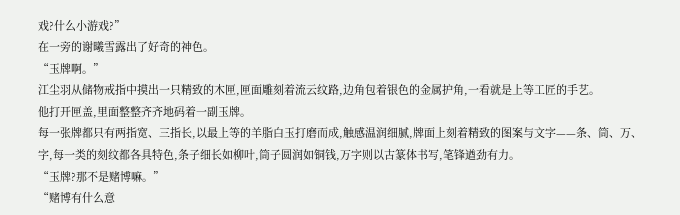戏?什么小游戏?”
在一旁的谢曦雪露出了好奇的神色。
“玉牌啊。”
江尘羽从储物戒指中摸出一只精致的木匣,匣面雕刻着流云纹路,边角包着银色的金属护角,一看就是上等工匠的手艺。
他打开匣盖,里面整整齐齐地码着一副玉牌。
每一张牌都只有两指宽、三指长,以最上等的羊脂白玉打磨而成,触感温润细腻,牌面上刻着精致的图案与文字——条、筒、万、字,每一类的刻纹都各具特色,条子细长如柳叶,筒子圆润如铜钱,万字则以古篆体书写,笔锋遒劲有力。
“玉牌?那不是赌博嘛。”
“赌博有什么意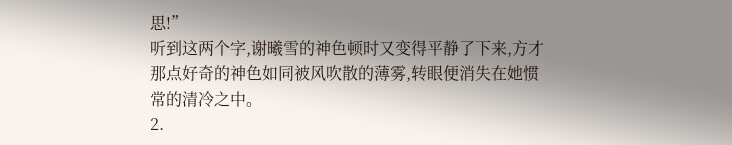思!”
听到这两个字,谢曦雪的神色顿时又变得平静了下来,方才那点好奇的神色如同被风吹散的薄雾,转眼便消失在她惯常的清冷之中。
2.